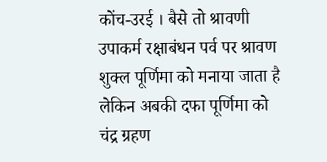कोंच-उरई । बैसे तो श्रावणी उपाकर्म रक्षाबंधन पर्व पर श्रावण शुक्ल पूर्णिमा को मनाया जाता है लेकिन अबकी दफा पूर्णिमा को चंद्र ग्रहण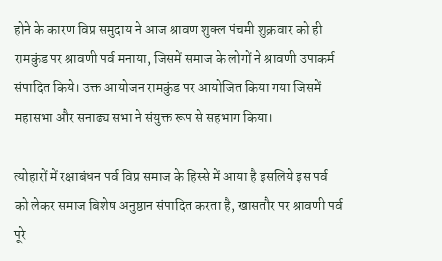होने के कारण विप्र समुदाय ने आज श्रावण शुक्ल पंचमी शुक्रवार को ही रामकुंड पर श्रावणी पर्व मनाया, जिसमें समाज के लोगों ने श्रावणी उपाकर्म संपादित किये। उक्त आयोजन रामकुंड पर आयोजित किया गया जिसमें महासभा और सनाढ्य सभा ने संयुक्त रूप से सहभाग किया।

त्योहारों में रक्षाबंधन पर्व विप्र समाज के हिस्से में आया है इसलिये इस पर्व को लेकर समाज बिशेष अनुष्ठान संपादित करता है, खासतौर पर श्रावणी पर्व पूरे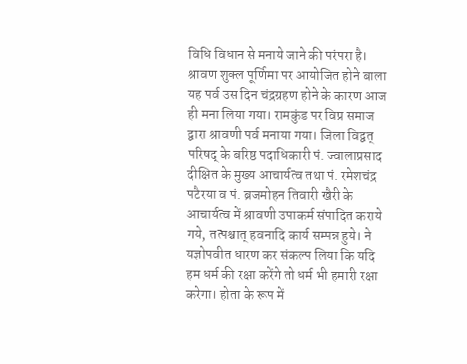विधि विधान से मनाये जाने की परंपरा है। श्रावण शुक्ल पूर्णिमा पर आयोजित होने बाला यह पर्व उस दिन चंद्रग्रहण होने के कारण आज ही मना लिया गया। रामकुंड पर विप्र समाज द्वारा श्रावणी पर्व मनाया गया। जिला विद्वत् परिषद् के बरिष्ठ पदाधिकारी पं. ज्वालाप्रसाद दीक्षित के मुख्य आचार्यत्व तथा पं. रमेशचंद्र पटैरया व पं. ब्रजमोहन तिवारी खैरी के आचार्यत्व में श्रावणी उपाकर्म संपादित कराये गये, तत्पश्चात् हवनादि कार्य सम्पन्न हुये। ने यज्ञोपवीत धारण कर संकल्प लिया कि यदि हम धर्म की रक्षा करेंगे तो धर्म भी हमारी रक्षा करेगा। होता के रूप में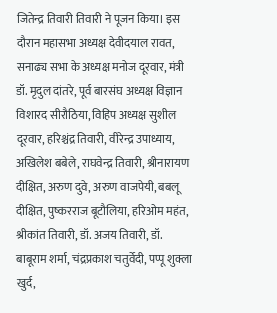जितेन्द्र तिवारी तिवारी ने पूजन किया। इस दौरान महासभा अध्यक्ष देवीदयाल रावत, सनाढ्य सभा के अध्यक्ष मनोज दूरवार, मंत्री डॉ. मृदुल दांतरे, पूर्व बारसंघ अध्यक्ष विज्ञान विशारद सीरौठिया, विहिप अध्यक्ष सुशील दूरवार, हरिश्चंद्र तिवारी, वीरेन्द्र उपाध्याय, अखिलेश बबेले, राघवेन्द्र तिवारी, श्रीनारायण दीक्षित, अरुण दुवे, अरुण वाजपेयी, बबलू दीक्षित, पुष्करराज बूटौलिया, हरिओम महंत, श्रीकांत तिवारी, डॉ. अजय तिवारी, डॉ. बाबूराम शर्मा, चंद्रप्रकाश चतुर्वेदी, पप्पू शुक्ला खुर्द,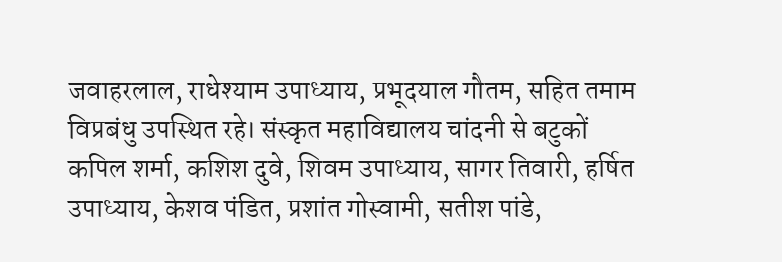जवाहरलाल, राधेश्याम उपाध्याय, प्रभूदयाल गौतम, सहित तमाम विप्रबंधु उपस्थित रहे। संस्कृत महाविद्यालय चांदनी से बटुकों कपिल शर्मा, कशिश दुवे, शिवम उपाध्याय, सागर तिवारी, हर्षित उपाध्याय, केशव पंडित, प्रशांत गोस्वामी, सतीश पांडे,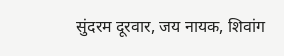सुंदरम दूरवार, जय नायक, शिवांग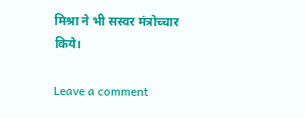मिश्रा ने भी सस्वर मंत्रोच्चार किये।

Leave a comment